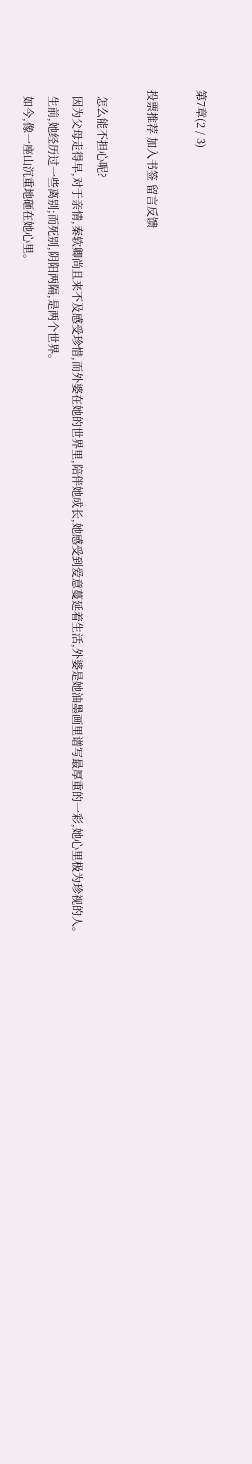第7章(2 / 3)

投票推荐 加入书签 留言反馈

  怎么能不担心呢?
  因为父母走得早,对于亲情,秦软卿尚且来不及感受珍惜,而外婆在她的世界里,陪伴她成长,她感受到爱意蔓延着生活,外婆是她油墨画里谱写最厚重的一彩,她心里极为珍视的人。
  生前,她经历过一些离别;而死别,阴阳两隔,是两个世界。
  如今,像一座山沉重地砸在她心里。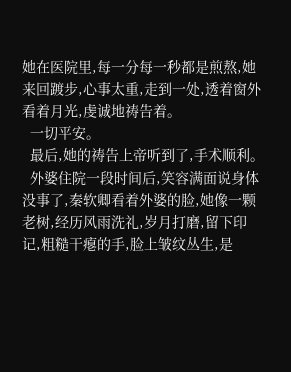她在医院里,每一分每一秒都是煎熬,她来回踱步,心事太重,走到一处,透着窗外看着月光,虔诚地祷告着。
  一切平安。
  最后,她的祷告上帝听到了,手术顺利。
  外婆住院一段时间后,笑容满面说身体没事了,秦软卿看着外婆的脸,她像一颗老树,经历风雨洗礼,岁月打磨,留下印记,粗糙干瘪的手,脸上皱纹丛生,是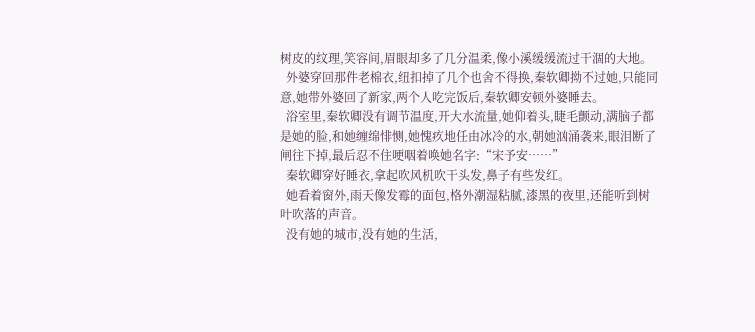树皮的纹理,笑容间,眉眼却多了几分温柔,像小溪缓缓流过干涸的大地。
  外婆穿回那件老棉衣,纽扣掉了几个也舍不得换,秦软卿拗不过她,只能同意,她带外婆回了新家,两个人吃完饭后,秦软卿安顿外婆睡去。
  浴室里,秦软卿没有调节温度,开大水流量,她仰着头,睫毛颤动,满脑子都是她的脸,和她缠绵悱恻,她愧疚地任由冰冷的水,朝她汹涌袭来,眼泪断了闸往下掉,最后忍不住哽咽着唤她名字:“宋予安……”
  秦软卿穿好睡衣,拿起吹风机吹干头发,鼻子有些发红。
  她看着窗外,雨天像发霉的面包,格外潮湿粘腻,漆黑的夜里,还能听到树叶吹落的声音。
  没有她的城市,没有她的生活,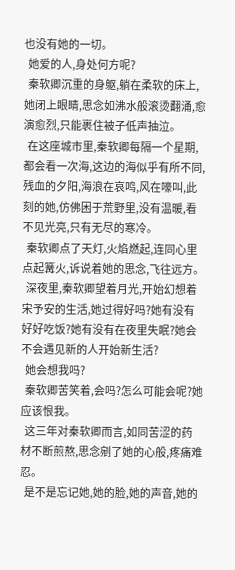也没有她的一切。
  她爱的人,身处何方呢?
  秦软卿沉重的身躯,躺在柔软的床上,她闭上眼睛,思念如沸水般滚烫翻涌,愈演愈烈,只能裹住被子低声抽泣。
  在这座城市里,秦软卿每隔一个星期,都会看一次海,这边的海似乎有所不同,残血的夕阳,海浪在哀鸣,风在嚎叫,此刻的她,仿佛困于荒野里,没有温暖,看不见光亮,只有无尽的寒冷。
  秦软卿点了天灯,火焰燃起,连同心里点起篝火,诉说着她的思念,飞往远方。
  深夜里,秦软卿望着月光,开始幻想着宋予安的生活,她过得好吗?她有没有好好吃饭?她有没有在夜里失眠?她会不会遇见新的人开始新生活?
  她会想我吗?
  秦软卿苦笑着,会吗?怎么可能会呢?她应该恨我。
  这三年对秦软卿而言,如同苦涩的药材不断煎熬,思念剜了她的心般,疼痛难忍。
  是不是忘记她,她的脸,她的声音,她的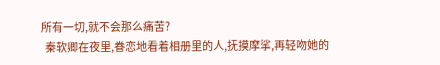所有一切,就不会那么痛苦?
  秦软卿在夜里,眷恋地看着相册里的人,抚摸摩挲,再轻吻她的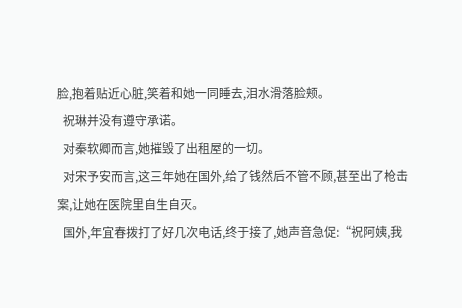脸,抱着贴近心脏,笑着和她一同睡去,泪水滑落脸颊。
  祝琳并没有遵守承诺。
  对秦软卿而言,她摧毁了出租屋的一切。
  对宋予安而言,这三年她在国外,给了钱然后不管不顾,甚至出了枪击案,让她在医院里自生自灭。
  国外,年宜春拨打了好几次电话,终于接了,她声音急促:“祝阿姨,我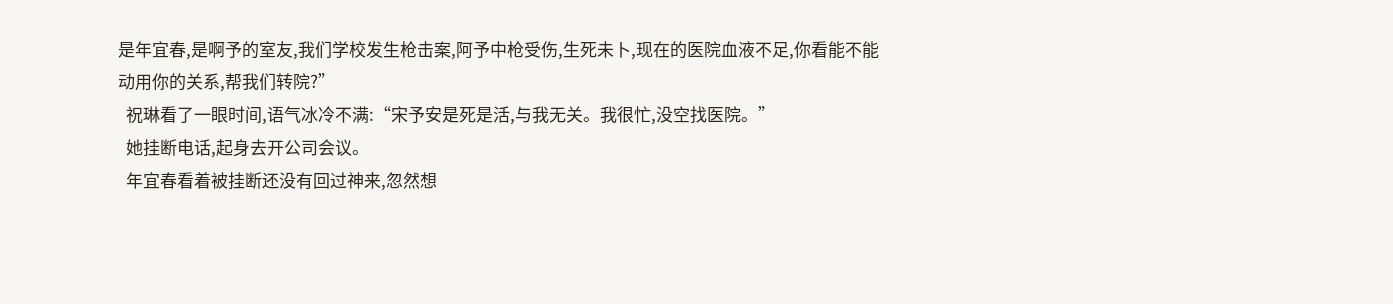是年宜春,是啊予的室友,我们学校发生枪击案,阿予中枪受伤,生死未卜,现在的医院血液不足,你看能不能动用你的关系,帮我们转院?”
  祝琳看了一眼时间,语气冰冷不满:“宋予安是死是活,与我无关。我很忙,没空找医院。”
  她挂断电话,起身去开公司会议。
  年宜春看着被挂断还没有回过神来,忽然想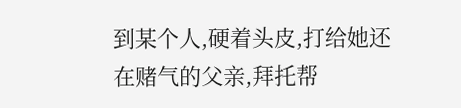到某个人,硬着头皮,打给她还在赌气的父亲,拜托帮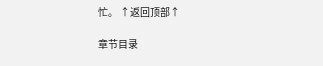忙。 ↑返回顶部↑

章节目录